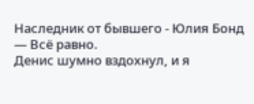Наследник от бывшего - Юлия Бонд
— Всё равно.
Денис шумно вздохнул, и я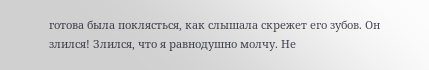готова была поклясться, как слышала скрежет его зубов. Он злился! Злился, что я равнодушно молчу. Не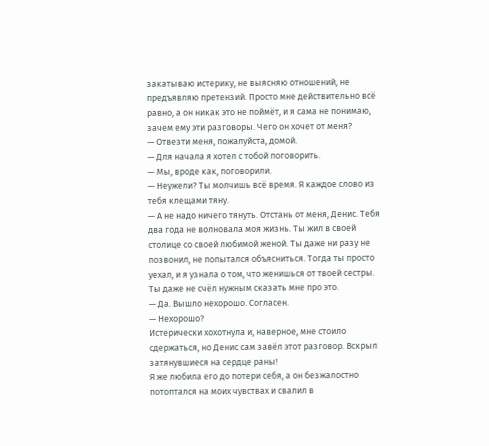закатываю истерику, не выясняю отношений, не предъявляю претензий. Просто мне действительно всё равно, а он никак это не поймёт, и я сама не понимаю, зачем ему эти разговоры. Чего он хочет от меня?
— Отвезти меня, пожалуйста, домой.
— Для начала я хотел с тобой поговорить.
— Мы, вроде как, поговорили.
— Неужели? Ты молчишь всё время. Я каждое слово из тебя клещами тяну.
— А не надо ничего тянуть. Отстань от меня, Денис. Тебя два года не волновала моя жизнь. Ты жил в своей столице со своей любимой женой. Ты даже ни разу не позвонил, не попытался объясниться. Тогда ты просто уехал, и я узнала о том, что женишься от твоей сестры. Ты даже не счёл нужным сказать мне про это.
— Да. Вышло нехорошо. Согласен.
— Нехорошо?
Истерически хохотнула и, наверное, мне стоило сдержаться, но Денис сам завёл этот разговор. Вскрыл затянувшиеся на сердце раны!
Я же любила его до потери себя, а он безжалостно потоптался на моих чувствах и свалил в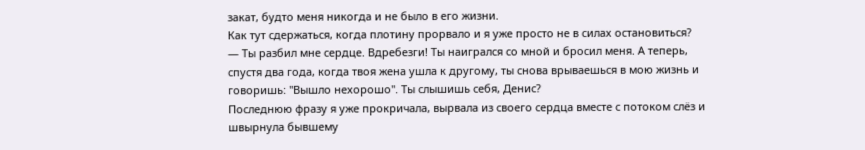закат, будто меня никогда и не было в его жизни.
Как тут сдержаться, когда плотину прорвало и я уже просто не в силах остановиться?
— Ты разбил мне сердце. Вдребезги! Ты наигрался со мной и бросил меня. А теперь, спустя два года, когда твоя жена ушла к другому, ты снова врываешься в мою жизнь и говоришь: "Вышло нехорошо". Ты слышишь себя, Денис?
Последнюю фразу я уже прокричала, вырвала из своего сердца вместе с потоком слёз и швырнула бывшему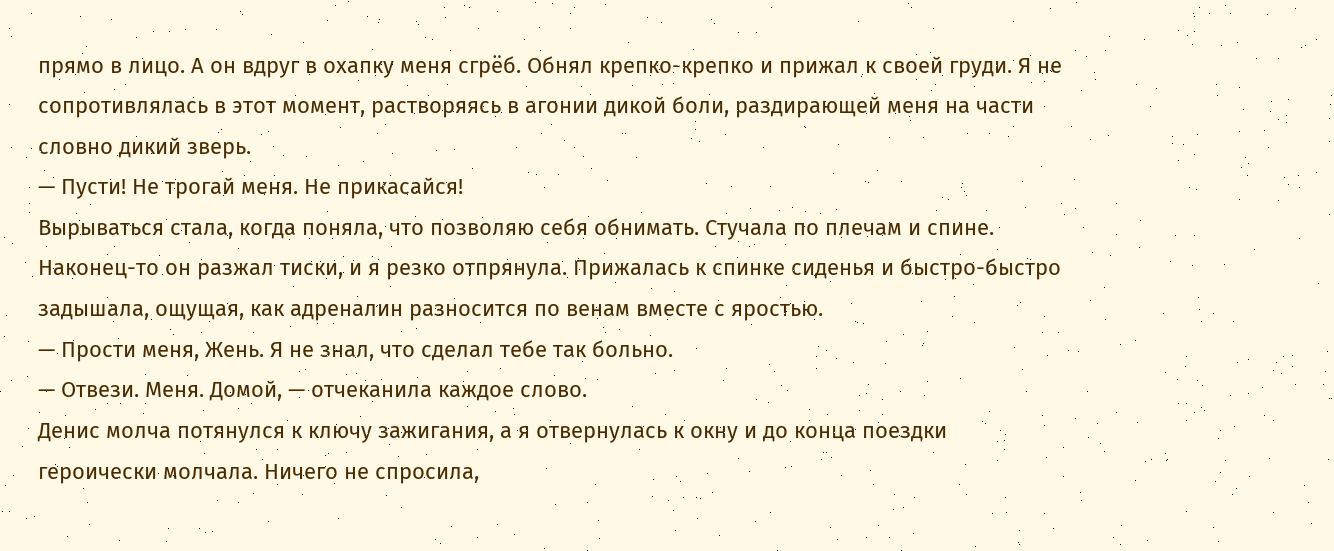прямо в лицо. А он вдруг в охапку меня сгрёб. Обнял крепко-крепко и прижал к своей груди. Я не сопротивлялась в этот момент, растворяясь в агонии дикой боли, раздирающей меня на части словно дикий зверь.
— Пусти! Не трогай меня. Не прикасайся!
Вырываться стала, когда поняла, что позволяю себя обнимать. Стучала по плечам и спине. Наконец-то он разжал тиски, и я резко отпрянула. Прижалась к спинке сиденья и быстро-быстро задышала, ощущая, как адреналин разносится по венам вместе с яростью.
— Прости меня, Жень. Я не знал, что сделал тебе так больно.
— Отвези. Меня. Домой, — отчеканила каждое слово.
Денис молча потянулся к ключу зажигания, а я отвернулась к окну и до конца поездки героически молчала. Ничего не спросила,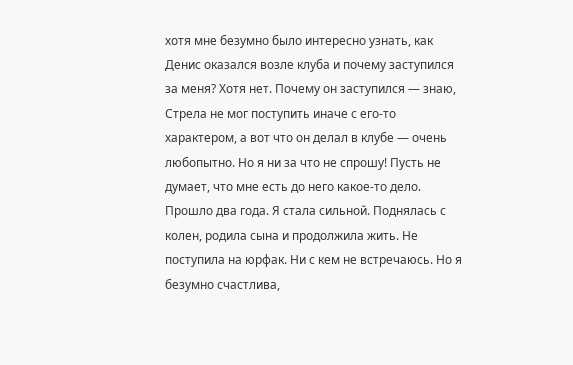хотя мне безумно было интересно узнать, как Денис оказался возле клуба и почему заступился за меня? Хотя нет. Почему он заступился — знаю, Стрела не мог поступить иначе с его-то характером, а вот что он делал в клубе — очень любопытно. Но я ни за что не спрошу! Пусть не думает, что мне есть до него какое-то дело.
Прошло два года. Я стала сильной. Поднялась с колен, родила сына и продолжила жить. Не поступила на юрфак. Ни с кем не встречаюсь. Но я безумно счастлива,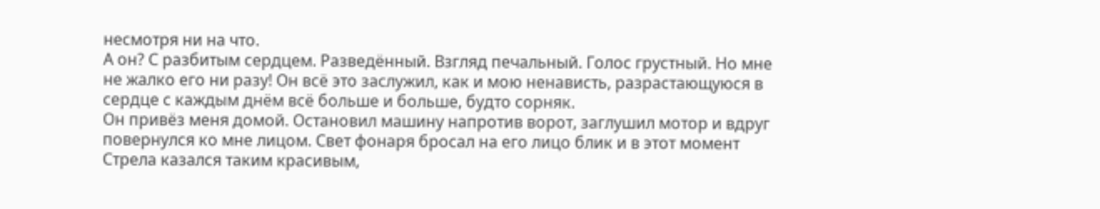несмотря ни на что.
А он? С разбитым сердцем. Разведённый. Взгляд печальный. Голос грустный. Но мне не жалко его ни разу! Он всё это заслужил, как и мою ненависть, разрастающуюся в сердце с каждым днём всё больше и больше, будто сорняк.
Он привёз меня домой. Остановил машину напротив ворот, заглушил мотор и вдруг повернулся ко мне лицом. Свет фонаря бросал на его лицо блик и в этот момент Стрела казался таким красивым,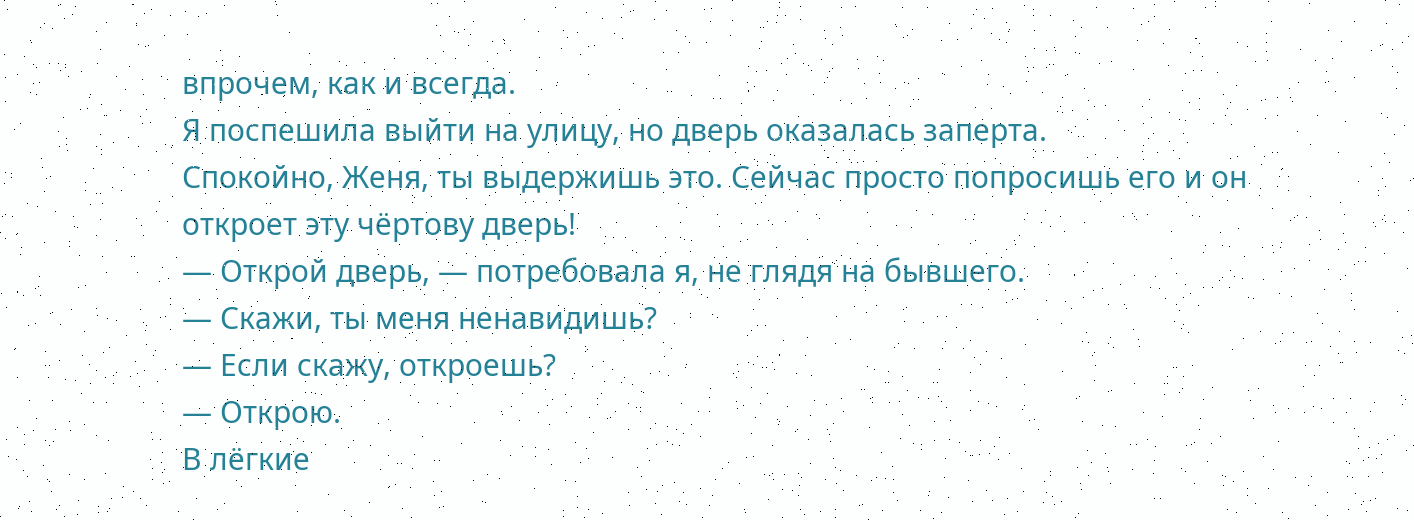впрочем, как и всегда.
Я поспешила выйти на улицу, но дверь оказалась заперта.
Спокойно, Женя, ты выдержишь это. Сейчас просто попросишь его и он откроет эту чёртову дверь!
— Открой дверь, — потребовала я, не глядя на бывшего.
— Скажи, ты меня ненавидишь?
— Если скажу, откроешь?
— Открою.
В лёгкие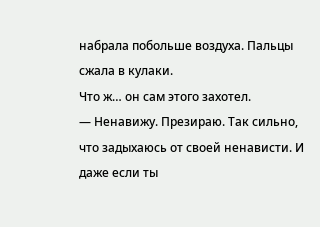набрала побольше воздуха. Пальцы сжала в кулаки.
Что ж… он сам этого захотел.
— Ненавижу. Презираю. Так сильно, что задыхаюсь от своей ненависти. И даже если ты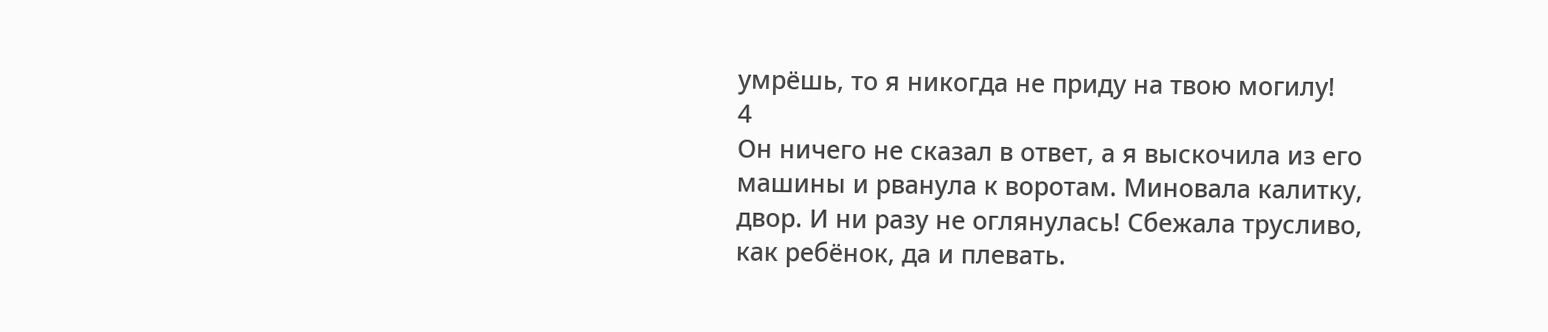умрёшь, то я никогда не приду на твою могилу!
4
Он ничего не сказал в ответ, а я выскочила из его машины и рванула к воротам. Миновала калитку, двор. И ни разу не оглянулась! Сбежала трусливо, как ребёнок, да и плевать.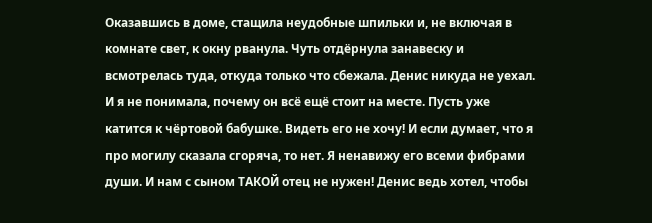Оказавшись в доме, стащила неудобные шпильки и, не включая в комнате свет, к окну рванула. Чуть отдёрнула занавеску и всмотрелась туда, откуда только что сбежала. Денис никуда не уехал. И я не понимала, почему он всё ещё стоит на месте. Пусть уже катится к чёртовой бабушке. Видеть его не хочу! И если думает, что я про могилу сказала сгоряча, то нет. Я ненавижу его всеми фибрами души. И нам с сыном ТАКОЙ отец не нужен! Денис ведь хотел, чтобы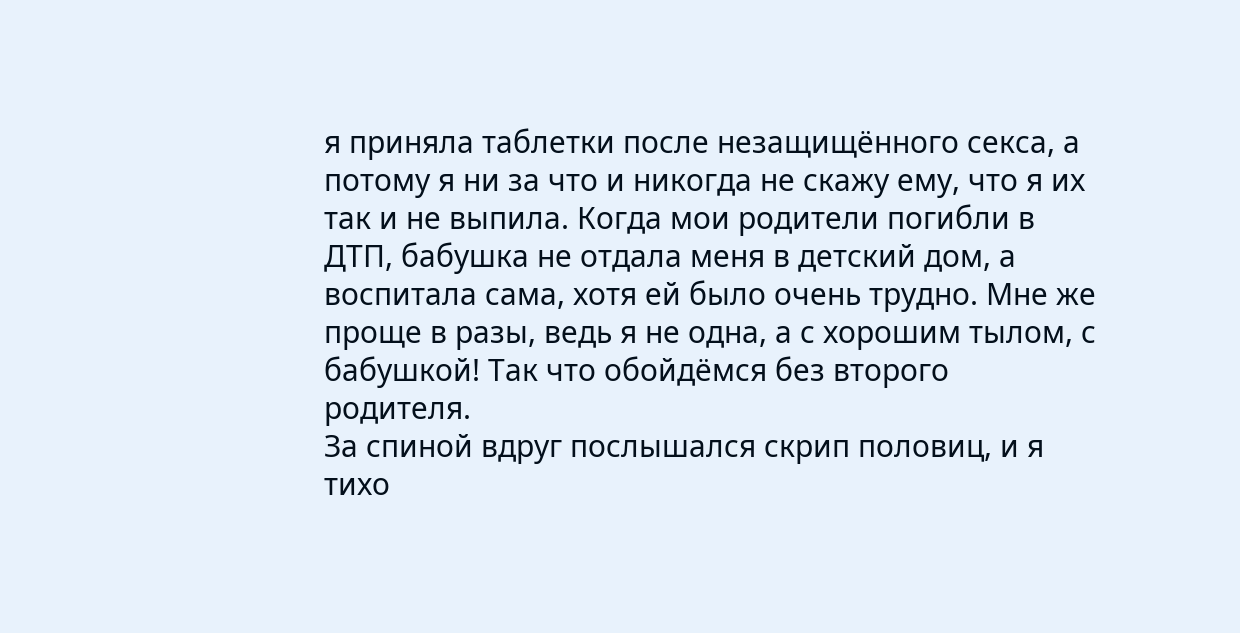я приняла таблетки после незащищённого секса, а потому я ни за что и никогда не скажу ему, что я их так и не выпила. Когда мои родители погибли в ДТП, бабушка не отдала меня в детский дом, а воспитала сама, хотя ей было очень трудно. Мне же проще в разы, ведь я не одна, а с хорошим тылом, с бабушкой! Так что обойдёмся без второго родителя.
За спиной вдруг послышался скрип половиц, и я тихо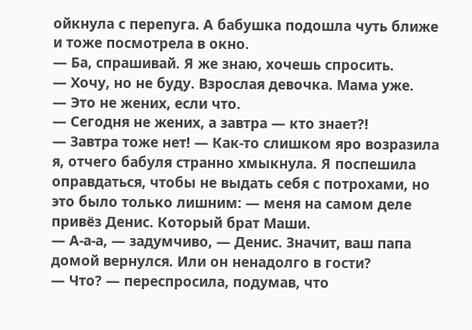ойкнула с перепуга. А бабушка подошла чуть ближе и тоже посмотрела в окно.
— Ба, спрашивай. Я же знаю, хочешь спросить.
— Хочу, но не буду. Взрослая девочка. Мама уже.
— Это не жених, если что.
— Сегодня не жених, а завтра — кто знает?!
— Завтра тоже нет! — Как-то слишком яро возразила я, отчего бабуля странно хмыкнула. Я поспешила оправдаться, чтобы не выдать себя с потрохами, но это было только лишним: — меня на самом деле привёз Денис. Который брат Маши.
— А-а-а, — задумчиво, — Денис. Значит, ваш папа домой вернулся. Или он ненадолго в гости?
— Что? — переспросила, подумав, что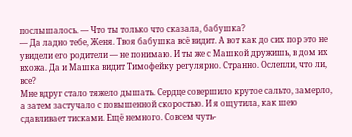послышалось. — Что ты только что сказала, бабушка?
— Да ладно тебе, Женя. Твоя бабушка всё видит. А вот как до сих пор это не увидели его родители — не понимаю. И ты же с Машкой дружишь, в дом их вхожа. Да и Машка видит Тимофейку регулярно. Странно. Ослепли, что ли, все?
Мне вдруг стало тяжело дышать. Сердце совершило крутое сальто, замерло, а затем застучало с повышенной скоростью. И я ощутила, как шею сдавливает тисками. Ещё немного. Совсем чуть-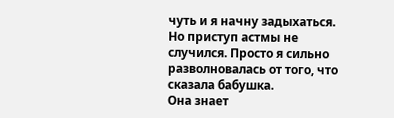чуть и я начну задыхаться.
Но приступ астмы не случился. Просто я сильно разволновалась от того, что сказала бабушка.
Она знает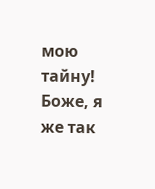мою тайну!
Боже, я же так